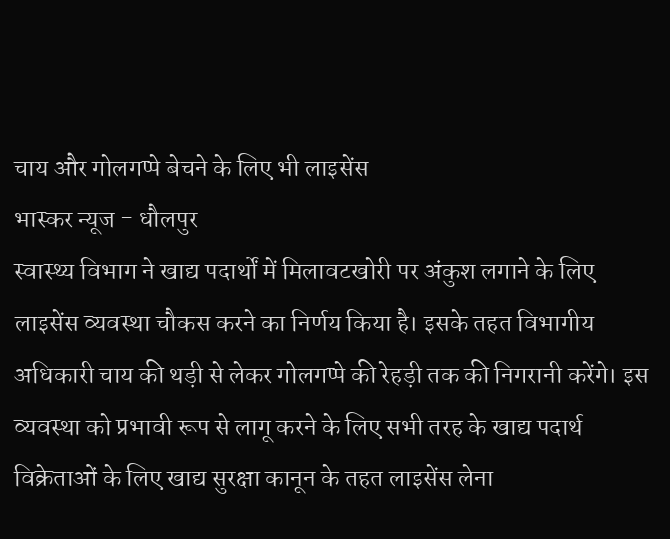चाय और गोलगप्पे बेचने के लिए भी लाइसेंस
भास्कर न्यूज - धौलपुर
स्वास्थ्य विभाग ने खाद्य पदार्थों में मिलावटखोरी पर अंकुश लगाने के लिए लाइसेंस व्यवस्था चौकस करने का निर्णय किया है। इसके तहत विभागीय अधिकारी चाय की थड़ी से लेकर गोलगप्पे की रेहड़ी तक की निगरानी करेंगे। इस व्यवस्था को प्रभावी रूप से लागू करने के लिए सभी तरह के खाद्य पदार्थ विक्रेताओं के लिए खाद्य सुरक्षा कानून के तहत लाइसेंस लेना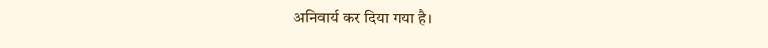अनिवार्य कर दिया गया है।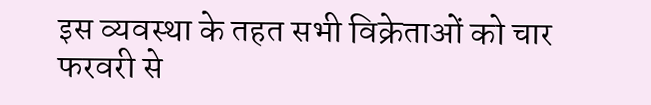इस व्यवस्था के तहत सभी विक्रेताओं को चार फरवरी से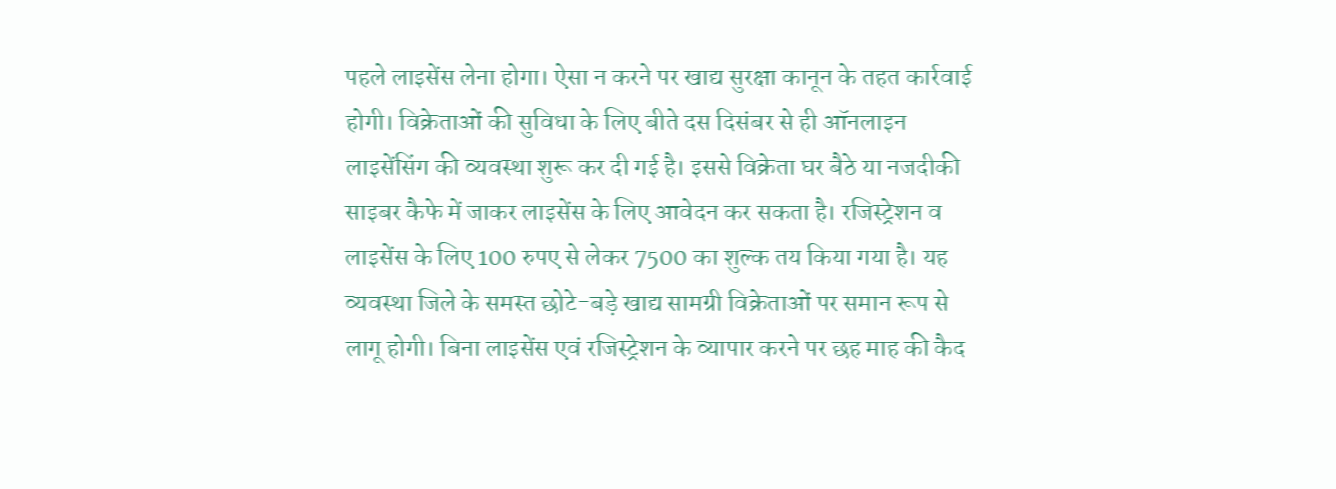पहले लाइसेंस लेना होगा। ऐसा न करने पर खाद्य सुरक्षा कानून के तहत कार्रवाई होगी। विक्रेताओं की सुविधा के लिए बीते दस दिसंबर से ही ऑनलाइन लाइसेंसिंग की व्यवस्था शुरू कर दी गई है। इससे विक्रेता घर बैठे या नजदीकी साइबर कैफे में जाकर लाइसेंस के लिए आवेदन कर सकता है। रजिस्ट्रेशन व लाइसेंस के लिए 100 रुपए से लेकर 7500 का शुल्क तय किया गया है। यह व्यवस्था जिले के समस्त छोटे-बड़े खाद्य सामग्री विक्रेताओं पर समान रूप से लागू होगी। बिना लाइसेंस एवं रजिस्ट्रेशन के व्यापार करने पर छह माह की कैद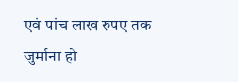एवं पांच लाख रुपए तक जुर्माना हो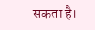सकता है।